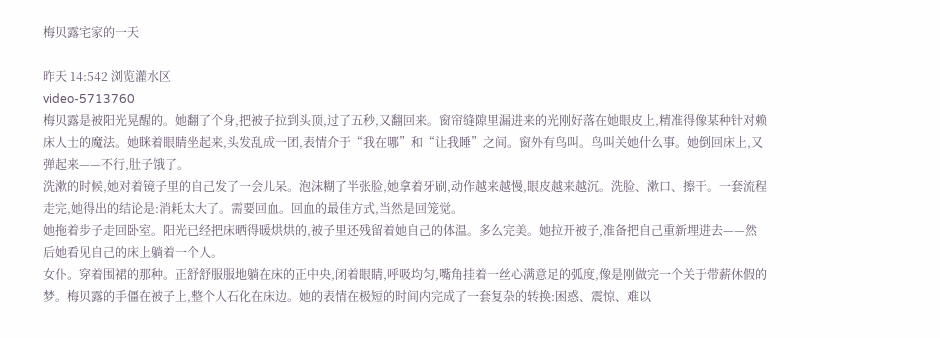梅贝露宅家的一天

昨天 14:542 浏览灌水区
video-5713760
梅贝露是被阳光晃醒的。她翻了个身,把被子拉到头顶,过了五秒,又翻回来。窗帘缝隙里漏进来的光刚好落在她眼皮上,精准得像某种针对赖床人士的魔法。她眯着眼睛坐起来,头发乱成一团,表情介于“我在哪”和“让我睡”之间。窗外有鸟叫。鸟叫关她什么事。她倒回床上,又弹起来——不行,肚子饿了。
洗漱的时候,她对着镜子里的自己发了一会儿呆。泡沫糊了半张脸,她拿着牙刷,动作越来越慢,眼皮越来越沉。洗脸、漱口、擦干。一套流程走完,她得出的结论是:消耗太大了。需要回血。回血的最佳方式,当然是回笼觉。
她拖着步子走回卧室。阳光已经把床晒得暖烘烘的,被子里还残留着她自己的体温。多么完美。她拉开被子,准备把自己重新埋进去——然后她看见自己的床上躺着一个人。
女仆。穿着围裙的那种。正舒舒服服地躺在床的正中央,闭着眼睛,呼吸均匀,嘴角挂着一丝心满意足的弧度,像是刚做完一个关于带薪休假的梦。梅贝露的手僵在被子上,整个人石化在床边。她的表情在极短的时间内完成了一套复杂的转换:困惑、震惊、难以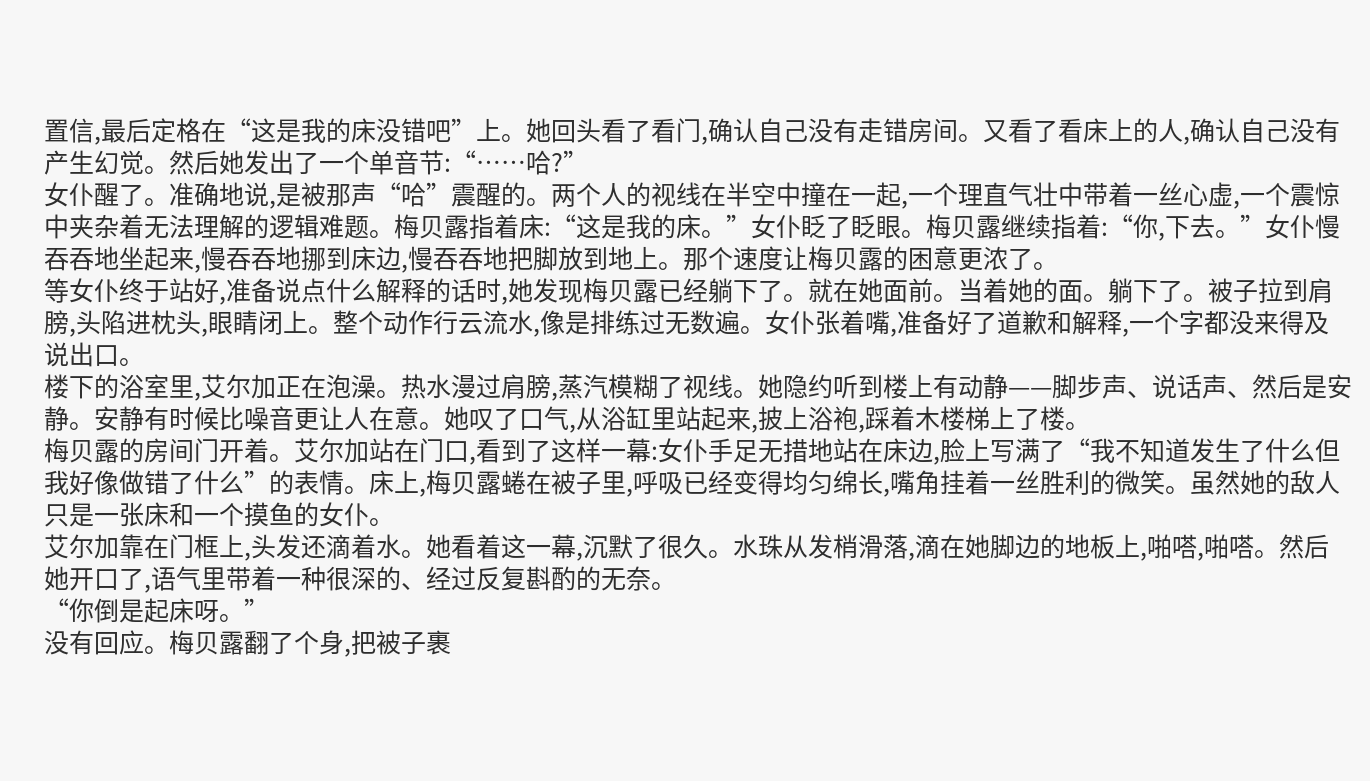置信,最后定格在“这是我的床没错吧”上。她回头看了看门,确认自己没有走错房间。又看了看床上的人,确认自己没有产生幻觉。然后她发出了一个单音节:“……哈?”
女仆醒了。准确地说,是被那声“哈”震醒的。两个人的视线在半空中撞在一起,一个理直气壮中带着一丝心虚,一个震惊中夹杂着无法理解的逻辑难题。梅贝露指着床:“这是我的床。”女仆眨了眨眼。梅贝露继续指着:“你,下去。”女仆慢吞吞地坐起来,慢吞吞地挪到床边,慢吞吞地把脚放到地上。那个速度让梅贝露的困意更浓了。
等女仆终于站好,准备说点什么解释的话时,她发现梅贝露已经躺下了。就在她面前。当着她的面。躺下了。被子拉到肩膀,头陷进枕头,眼睛闭上。整个动作行云流水,像是排练过无数遍。女仆张着嘴,准备好了道歉和解释,一个字都没来得及说出口。
楼下的浴室里,艾尔加正在泡澡。热水漫过肩膀,蒸汽模糊了视线。她隐约听到楼上有动静——脚步声、说话声、然后是安静。安静有时候比噪音更让人在意。她叹了口气,从浴缸里站起来,披上浴袍,踩着木楼梯上了楼。
梅贝露的房间门开着。艾尔加站在门口,看到了这样一幕:女仆手足无措地站在床边,脸上写满了“我不知道发生了什么但我好像做错了什么”的表情。床上,梅贝露蜷在被子里,呼吸已经变得均匀绵长,嘴角挂着一丝胜利的微笑。虽然她的敌人只是一张床和一个摸鱼的女仆。
艾尔加靠在门框上,头发还滴着水。她看着这一幕,沉默了很久。水珠从发梢滑落,滴在她脚边的地板上,啪嗒,啪嗒。然后她开口了,语气里带着一种很深的、经过反复斟酌的无奈。
“你倒是起床呀。”
没有回应。梅贝露翻了个身,把被子裹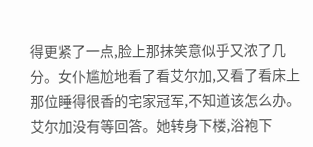得更紧了一点,脸上那抹笑意似乎又浓了几分。女仆尴尬地看了看艾尔加,又看了看床上那位睡得很香的宅家冠军,不知道该怎么办。艾尔加没有等回答。她转身下楼,浴袍下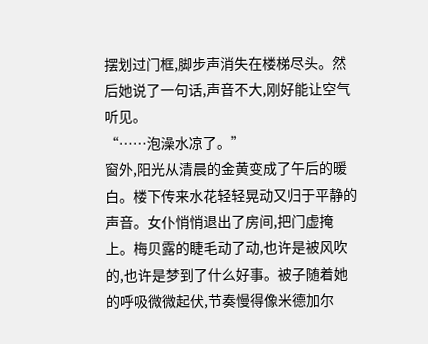摆划过门框,脚步声消失在楼梯尽头。然后她说了一句话,声音不大,刚好能让空气听见。
“……泡澡水凉了。”
窗外,阳光从清晨的金黄变成了午后的暖白。楼下传来水花轻轻晃动又归于平静的声音。女仆悄悄退出了房间,把门虚掩上。梅贝露的睫毛动了动,也许是被风吹的,也许是梦到了什么好事。被子随着她的呼吸微微起伏,节奏慢得像米德加尔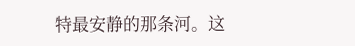特最安静的那条河。这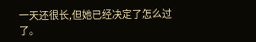一天还很长,但她已经决定了怎么过了。